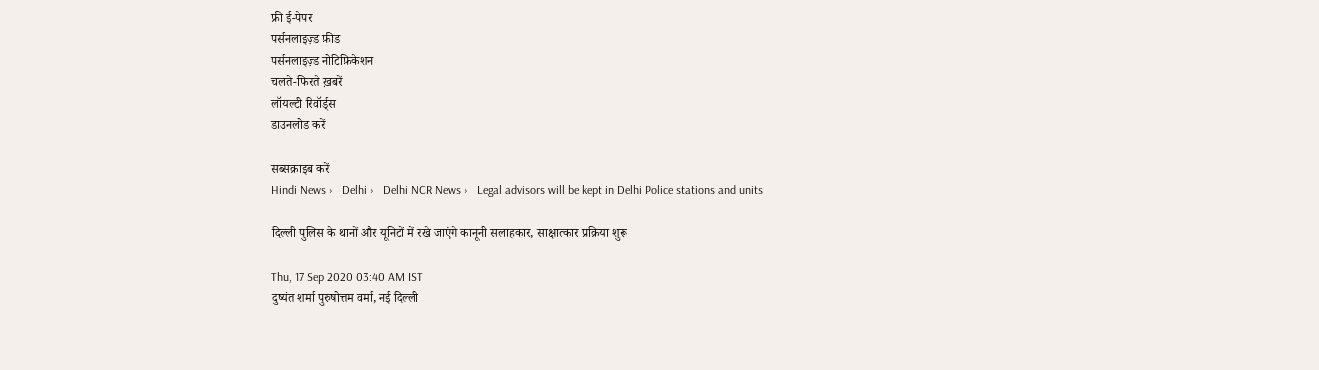फ्री ई-पेपर
पर्सनलाइज़्ड फ़ीड
पर्सनलाइज़्ड नोटिफ़िकेशन
चलते-फिरते ख़बरें
लॉयल्टी रिवॉर्ड्स
डाउनलोड करें

सब्सक्राइब करें
Hindi News ›   Delhi ›   Delhi NCR News ›   Legal advisors will be kept in Delhi Police stations and units

दिल्ली पुलिस के थानों और यूनिटों में रखे जाएंगे कानूनी सलाहकार, साक्षात्कार प्रक्रिया शुरू

Thu, 17 Sep 2020 03:40 AM IST
दुष्यंत शर्मा पुरुषोत्तम वर्मा, नई दिल्ली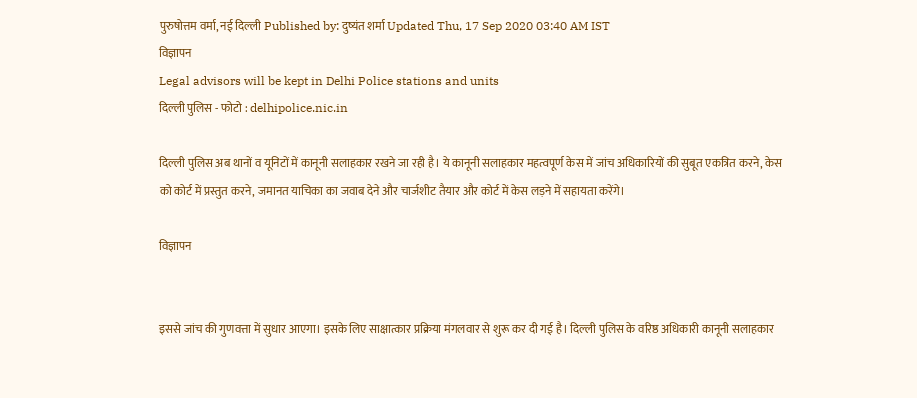पुरुषोत्तम वर्मा, नई दिल्ली Published by: दुष्यंत शर्मा Updated Thu, 17 Sep 2020 03:40 AM IST
विज्ञापन
Legal advisors will be kept in Delhi Police stations and units
दिल्ली पुलिस - फोटो : delhipolice.nic.in

दिल्ली पुलिस अब थानों व यूनिटों में कानूनी सलाहकार रखने जा रही है। ये कानूनी सलाहकार महत्वपूर्ण केस में जांच अधिकारियों की सुबूत एकत्रित करने, केस को कोर्ट में प्रस्तुत करने, जमानत याचिका का जवाब देने और चार्जशीट तैयार और कोर्ट में केस लड़ने में सहायता करेंगे।

विज्ञापन


इससे जांच की गुणवत्ता में सुधार आएगा। इसके लिए साक्षात्कार प्रक्रिया मंगलवार से शुरू कर दी गई है। दिल्ली पुलिस के वरिष्ठ अधिकारी कानूनी सलाहकार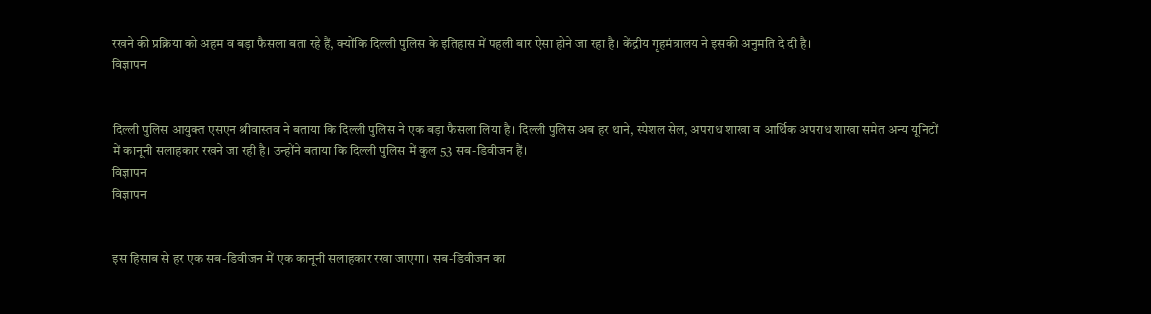रखने की प्रक्रिया को अहम व बड़ा फैसला बता रहे हैं, क्योंकि दिल्ली पुलिस के इतिहास में पहली बार ऐसा होने जा रहा है। केंद्रीय गृहमंत्रालय ने इसकी अनुमति दे दी है।
विज्ञापन


दिल्ली पुलिस आयुक्त एसएन श्रीवास्तव ने बताया कि दिल्ली पुलिस ने एक बड़ा फैसला लिया है। दिल्ली पुलिस अब हर थाने, स्पेशल सेल, अपराध शाखा व आर्थिक अपराध शाखा समेत अन्य यूनिटों में कानूनी सलाहकार रखने जा रही है। उन्होंने बताया कि दिल्ली पुलिस में कुल 53 सब-डिवीजन हैं।
विज्ञापन
विज्ञापन


इस हिसाब से हर एक सब-डिवीजन में एक कानूनी सलाहकार रखा जाएगा। सब-डिवीजन का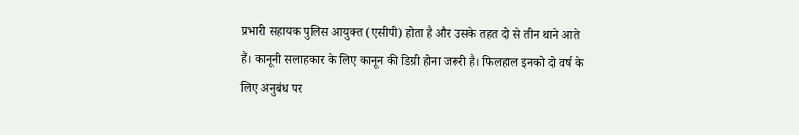प्रभारी सहायक पुलिस आयुक्त (एसीपी) होता है और उसके तहत दो से तीन थाने आते हैं। कानूनी सलाहकार के लिए कानून की डिग्री होना जरूरी है। फिलहाल इनको दो वर्ष के लिए अनुबंध पर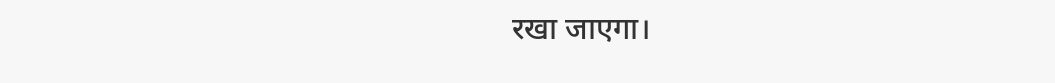रखा जाएगा।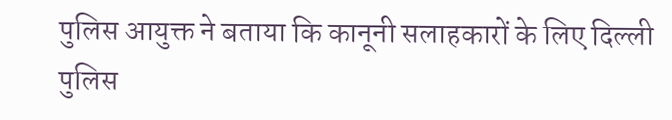पुलिस आयुक्त ने बताया कि कानूनी सलाहकारों के लिए दिल्ली पुलिस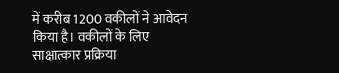में करीब 1200 वकीलों ने आवेदन किया है। वकीलों के लिए साक्षात्कार प्रक्रिया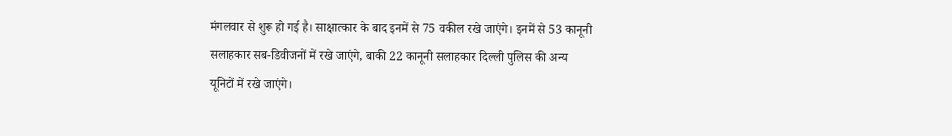मंगलवार से शुरू हो गई है। साक्षात्कार के बाद इनमें से 75 वकील रखे जाएंगे। इनमें से 53 कानूनी सलाहकार सब-डिवीजनों में रखे जाएंगे, बाकी 22 कानूनी सलाहकार दिल्ली पुलिस की अन्य यूनिटों में रखे जाएंगे।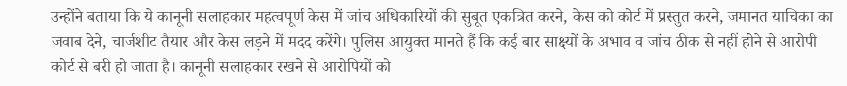उन्होंने बताया कि ये कानूनी सलाहकार महत्वपूर्ण केस में जांच अधिकारियों की सुबूत एकत्रित करने, केस को कोर्ट में प्रस्तुत करने, जमानत याचिका का जवाब देने, चार्जशीट तैयार और केस लड़ने में मदद करेंगे। पुलिस आयुक्त मानते हैं कि कई बार साक्ष्यों के अभाव व जांच ठीक से नहीं होने से आरोपी कोर्ट से बरी हो जाता है। कानूनी सलाहकार रखने से आरोपियों को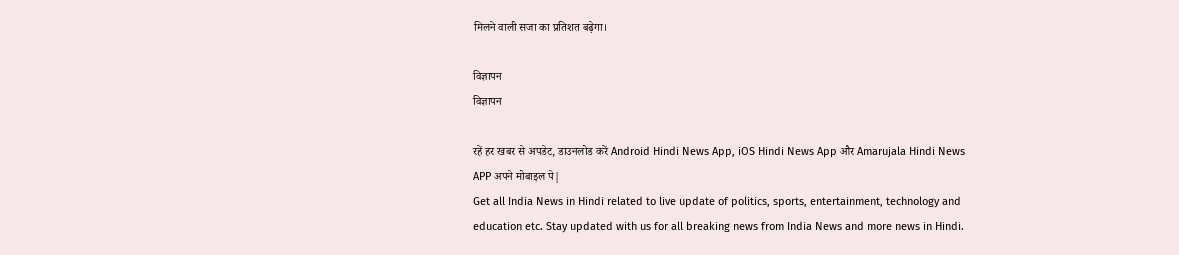मिलने वाली सजा का प्रतिशत बढ़ेगा।

विज्ञापन
विज्ञापन

रहें हर खबर से अपडेट, डाउनलोड करें Android Hindi News App, iOS Hindi News App और Amarujala Hindi News APP अपने मोबाइल पे|
Get all India News in Hindi related to live update of politics, sports, entertainment, technology and education etc. Stay updated with us for all breaking news from India News and more news in Hindi.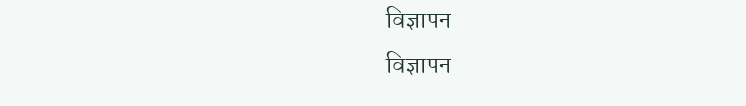विज्ञापन
विज्ञापन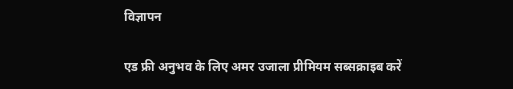विज्ञापन

एड फ्री अनुभव के लिए अमर उजाला प्रीमियम सब्सक्राइब करें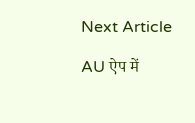Next Article

AU ऐप में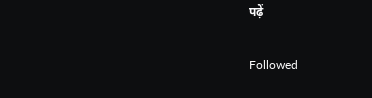पढ़ें

Followed